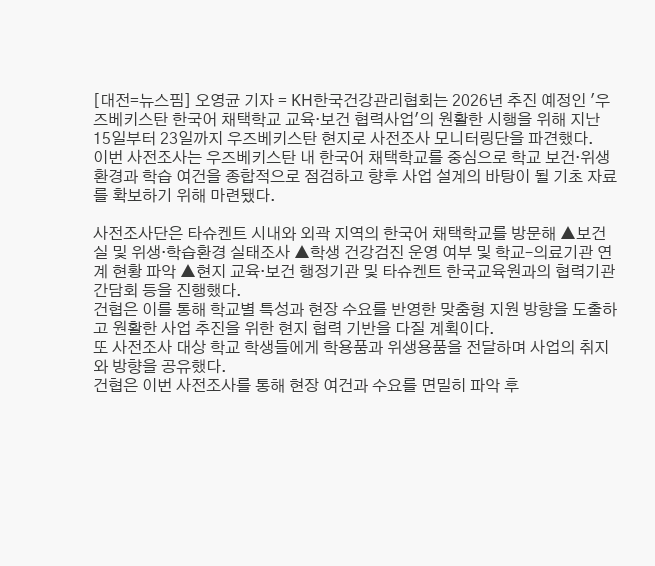[대전=뉴스핌] 오영균 기자 = KH한국건강관리협회는 2026년 추진 예정인 '우즈베키스탄 한국어 채택학교 교육·보건 협력사업'의 원활한 시행을 위해 지난 15일부터 23일까지 우즈베키스탄 현지로 사전조사 모니터링단을 파견했다.
이번 사전조사는 우즈베키스탄 내 한국어 채택학교를 중심으로 학교 보건·위생 환경과 학습 여건을 종합적으로 점검하고 향후 사업 설계의 바탕이 될 기초 자료를 확보하기 위해 마련됐다.

사전조사단은 타슈켄트 시내와 외곽 지역의 한국어 채택학교를 방문해 ▲보건실 및 위생·학습환경 실태조사 ▲학생 건강검진 운영 여부 및 학교–의료기관 연계 현황 파악 ▲현지 교육·보건 행정기관 및 타슈켄트 한국교육원과의 협력기관 간담회 등을 진행했다.
건협은 이를 통해 학교별 특성과 현장 수요를 반영한 맞춤형 지원 방향을 도출하고 원활한 사업 추진을 위한 현지 협력 기반을 다질 계획이다.
또 사전조사 대상 학교 학생들에게 학용품과 위생용품을 전달하며 사업의 취지와 방향을 공유했다.
건협은 이번 사전조사를 통해 현장 여건과 수요를 면밀히 파악 후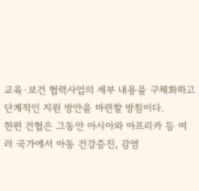교육·보건 협력사업의 세부 내용을 구체화하고 단계적인 지원 방안을 마련할 방침이다.
한편 건협은 그동안 아시아와 아프리카 등 여러 국가에서 아동 건강증진, 감염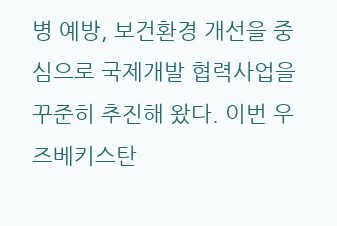병 예방, 보건환경 개선을 중심으로 국제개발 협력사업을 꾸준히 추진해 왔다. 이번 우즈베키스탄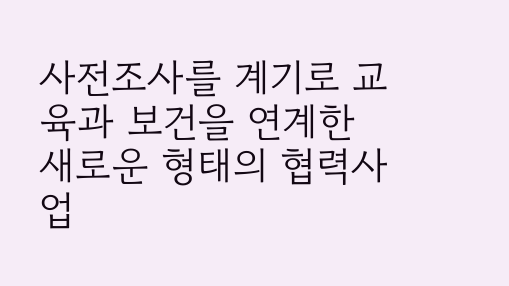사전조사를 계기로 교육과 보건을 연계한 새로운 형태의 협력사업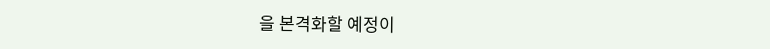을 본격화할 예정이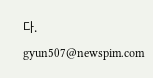다.
gyun507@newspim.com